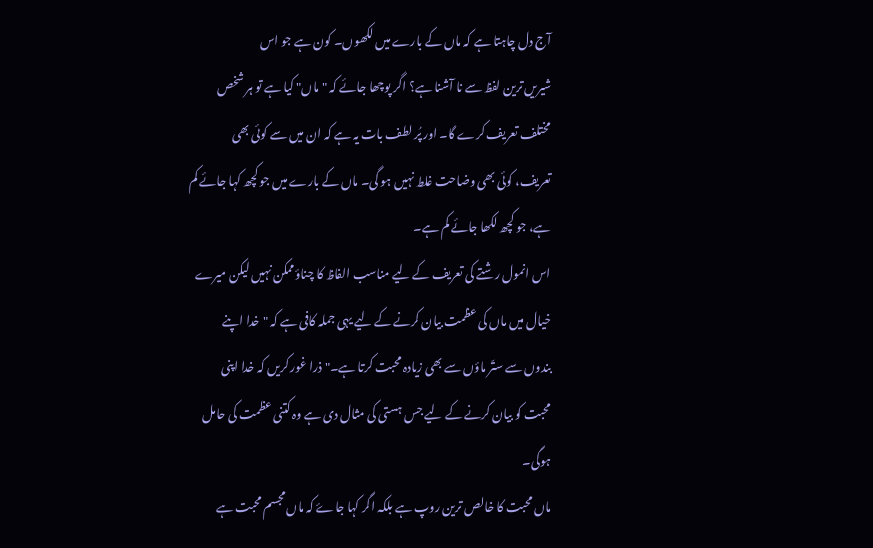آج دل چاہتا ہے کہ ماں کے بارے میں لکھوں۔ کون ہے جو اس
شیریں ترین لفظ سے نا آشنا ہے؟ اگر پوچھا جائے کہ "ماں" کیا ہے تو ہر شخص
مختلف تعریف کرے گا۔ اور پُر لطف بات یہ ہے کہ ان میں سے کوئی بھی
تعریف، کوئی بھی وضاحت غلط نہیں ہو گی۔ ماں کے بارے میں جو کچھ کہا جائے کم
ہے، جو کچھ لکھا جائے کم ہے۔
اس انمول رشتے کی تعریف کے لیے مناسب الفاظ کا چناؤممکن نہیں لیکن میرے
خیال میں ماں کی عظمت بیان کرنے کے لیے یہی جملہ کافی ہے کہ "خدا اپنے
بندوں سے ستّر ماؤں سے بھی زیادہ محبت کرتا ہے۔" ذرا غور کریں کہ خدا اپنی
محبت کو بیان کرنے کے لیے جس ہستی کی مثال دی ہے وہ کتنی عظمت کی حامل
ہوگی۔
ماں محبت کا خالص ترین روپ ہے بلکہ اگر کہا جاۓ کہ ماں مجسم محبت ہے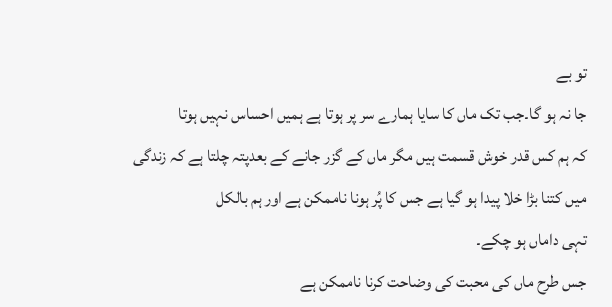تو بے
جا نہ ہو گا۔جب تک ماں کا سایا ہمارے سر پر ہوتا ہے ہمیں احساس نہیں ہوتا
کہ ہم کس قدر خوش قسمت ہیں مگر ماں کے گزر جانے کے بعدپتہ چلتا ہے کہ زندگی
میں کتنا بڑا خلا پیدا ہو گیا ہے جس کا پُر ہونا ناممکن ہے اور ہم بالکل
تہی داماں ہو چکے۔
جس طرح ماں کی محبت کی وضاحت کرنا ناممکن ہے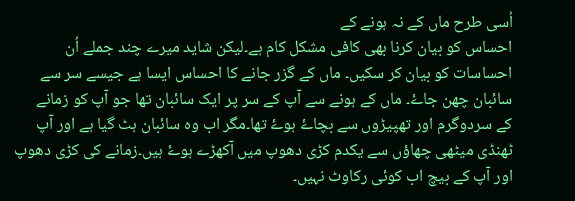اُسی طرح ماں کے نہ ہونے کے
احساس کو بیان کرنا بھی کافی مشکل کام ہے۔لیکن شاید میرے چند جملے اُن
احساسات کو بیان کر سکیں۔ ماں کے گزر جانے کا احساس ایسا ہے جیسے سر سے
سائبان چھن جاۓ۔ ماں کے ہونے سے آپ کے سر پر ایک سائبان تھا جو آپ کو زمانے
کے سردوگرم اور تھپیڑوں سے بچاۓ ہوۓ تھا۔مگر اب وہ سائبان ہٹ گیا ہے اور آپ
ٹھنڈی میٹھی چھاؤں سے یکدم کڑی دھوپ میں آکھڑے ہوۓ ہیں۔زمانے کی کڑی دھوپ
اور آپ کے بیچ اب کوئی رکاوٹ نہیں۔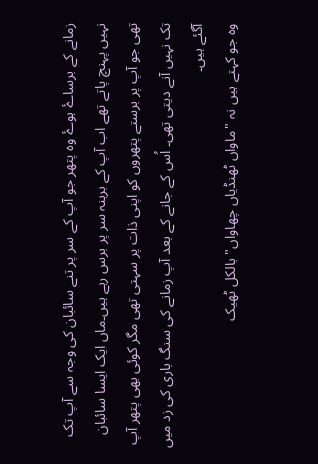زمانے کے برساۓ ہوۓ وہ پتھر جو آپ کے سر پر تنے سائبان کی وجہ سے آپ تک
نہیں پہنچ پاتے تھے اب آپ کے برہنہ سر پر برس رہے ہیں۔ماں ایک ایسا سائبان
تھی جو آپ پر برستے پتھروں کو اپنی ذات پر سہتی تھی مگر کوئی بھی پتھر آپ
تک نہیں آنے دیتی تھی۔ اُس کے جانے کے بعد آپ زمانے کی سنگ باری کی زد میں
آگئے ہیں۔
وہ جو کہتے ہیں نہ "ماواں ٹھنڈیاں چھاواں" بالکل ٹھیک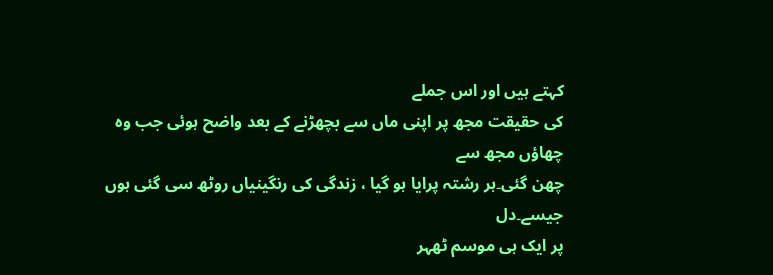کہتے ہیں اور اس جملے
کی حقیقت مجھ پر اپنی ماں سے بچھڑنے کے بعد واضح ہوئی جب وہ چھاؤں مجھ سے
چھن گئی۔ہر رشتہ پرایا ہو گیا ، زندگی کی رنگینیاں روٹھ سی گئی ہوں جیسے۔دل
پر ایک ہی موسم ٹھہر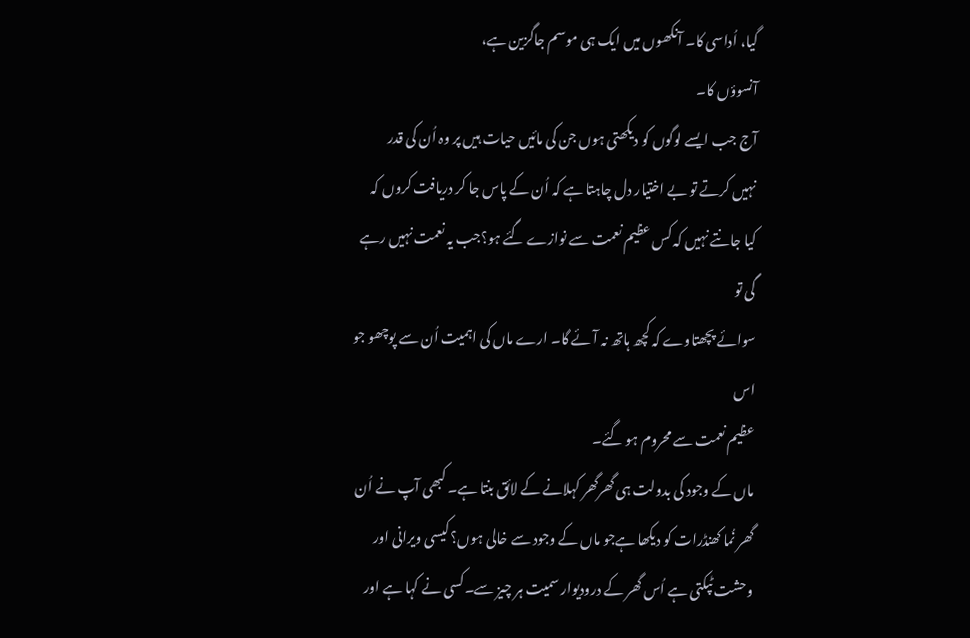گیا، اُداسی کا۔ آنکھوں میں ایک ہی موسم جاگزین ہے،
آنسوؤں کا۔
آج جب ایسے لوگوں کو دیکھتی ہوں جن کی مائیں حیات ہیں پر وہ اُن کی قدر
نہیں کرتے تو بے اختیار دل چاہتا ہے کہ اُن کے پاس جا کر دریافت کروں کہ
کیا جانتے نہیں کہ کس عظیم نعمت سے نوازے گئے ہو؟جب یہ نعمت نہیں رہے گی تو
سوائے پچھتاوے کہ کچھ ہاتھ نہ آئے گا۔ ارے ماں کی اہمیت اُن سے پوچھو جو اس
عظیم نعمت سے محروم ہو گئے۔
ماں کے وجود کی بدولت ہی گھرگھر کہلانے کے لائق بنتا ہے۔ کبھی آپ نے اُن
گھر نُما کھنڈرات کو دیکھا ہےجو ماں کے وجود سے خالی ہوں؟ کیسی ویرانی اور
وحشت ٹپکتی ہے اُس گھر کے درودیوار سمیت ہر چیز سے۔کسی نے کہا ہے اور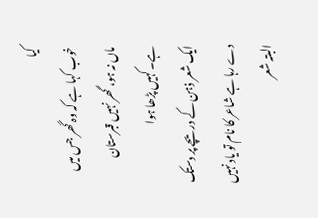کیا
خوب کہا ہے کہ وہ گھر جس میں ماں نہ ہو، گھر نہیں قبرستان ہے۔کہیں پڑھا ہوا
ایک شعر ذہن کے دریچے پر دستک دے رہا ہے شاعر کا نام تو یاد نہیں البتہ شعر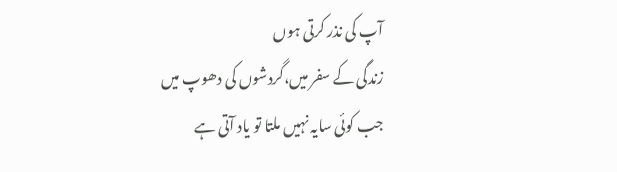آپ کی نذر کرتی ہوں
زندگی کے سفر میں،گردشوں کی دھوپ میں
جب کوئی سایہ نہیں ملتا تو یاد آتی ہے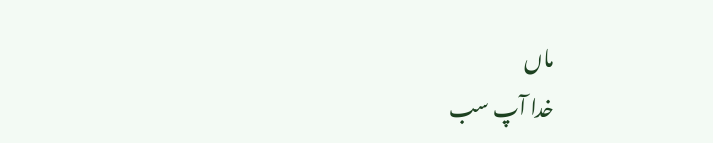ماں
خدا آپ سب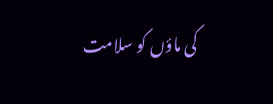کی ماؤں کو سلامت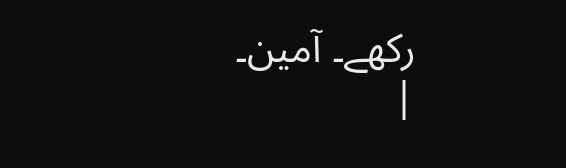رکھے۔ آمین۔
|